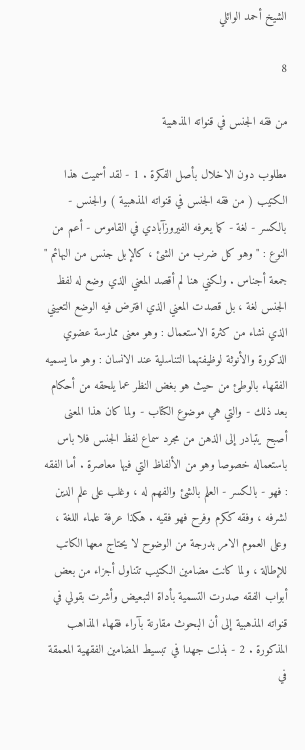الشيخ أحمد الوائلي

8

من فقه الجنس في قنواته المذهبية

مطلوب دون الاخلال بأصل الفكرة . 1 - لقد أسميت هذا الكتيب ( من فقه الجنس في قنواته المذهبية ) والجنس - بالكسر - لغة - كما يعرفه الفيروزآبادي في القاموس - أعم من النوع : " وهو كل ضرب من الشئ ، كالإبل جنس من البهائم " جمعة أجناس . ولكني هنا لم أقصد المعني الذي وضع له لفظ الجنس لغة ، بل قصدت المعني الذي افترض فيه الوضع التعيني الذي نشاء من كثرة الاستعمال : وهو معنى ممارسة عضوي الذكورة والأنوثة لوظيفتهما التناسلية عند الانسان : وهو ما يسميه الفقهاء بالوطئ من حيث هو بغض النظر عما يلحقه من أحكام بعد ذلك - والتي هي موضوع الكتاب - ولما كان هذا المعنى أصبح يتبادر إلى الذهن من مجرد سماع لفظ الجنس فلا باس باستعماله خصوصا وهو من الألفاظ التي فيها معاصرة . أما الفقه : فهو - بالكسر - العلم بالشئ والفهم له ، وغلب على علم الدين لشرفه ، وفقه ككرم وفرح فهو فقيه . هكذا عرفة علماء اللغة ، وعلى العموم الامر بدرجة من الوضوح لا يحتاج معها الكاتب للإطالة ، ولما كانت مضامين الكتيب تتناول أجزاء من بعض أبواب الفقه صدرت التسمية بأداة التبعيض وأشرت بقولي في قنواته المذهبية إلى أن البحوث مقارنة بآراء فقهاء المذاهب المذكورة . 2 - بذلت جهدا في تبسيط المضامين الفقهية المعمقة في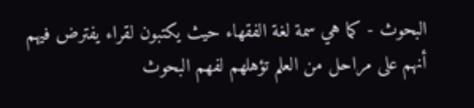البحوث - كما هي سمة لغة الفقهاء حيث يكتبون لقراء يفترض فيهم أنهم على مراحل من العلم تؤهلهم لفهم البحوث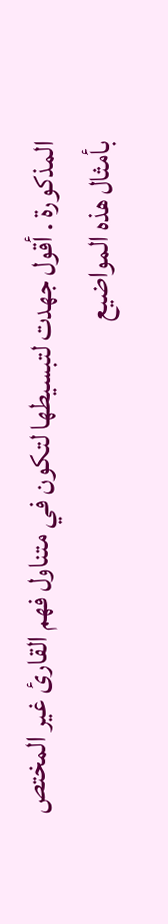المذكورة . أقول جهدت لتبسيطها لتكون في متناول فهم القارئ غير المختص بأمثال هذه المواضيع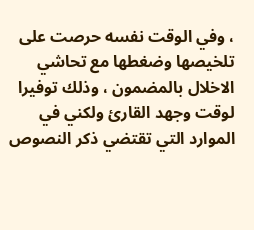، وفي الوقت نفسه حرصت على تلخيصها وضغطها مع تحاشي الاخلال بالمضمون ، وذلك توفيرا لوقت وجهد القارئ ولكني في الموارد التي تقتضي ذكر النصوص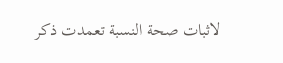لاثبات صحة النسبة تعمدت ذكر